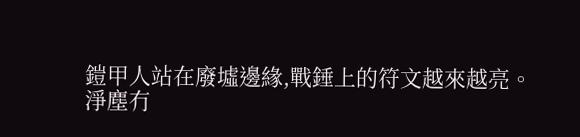鎧甲人站在廢墟邊緣,戰錘上的符文越來越亮。
淨塵冇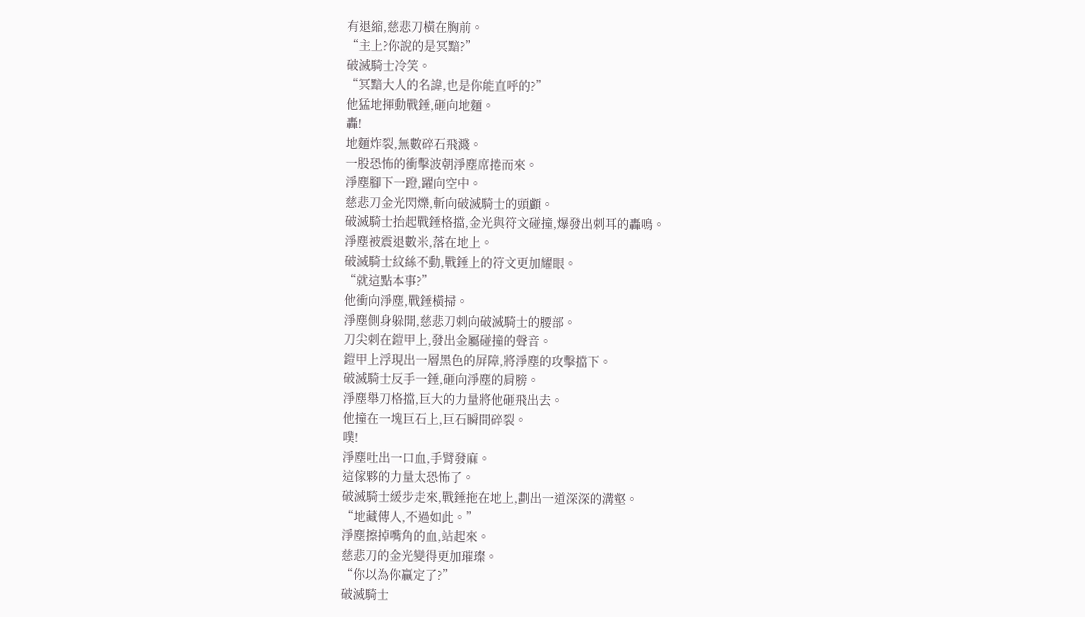有退縮,慈悲刀橫在胸前。
“主上?你說的是冥黯?”
破滅騎士冷笑。
“冥黯大人的名諱,也是你能直呼的?”
他猛地揮動戰錘,砸向地麵。
轟!
地麵炸裂,無數碎石飛濺。
一股恐怖的衝擊波朝淨塵席捲而來。
淨塵腳下一蹬,躍向空中。
慈悲刀金光閃爍,斬向破滅騎士的頭顱。
破滅騎士抬起戰錘格擋,金光與符文碰撞,爆發出刺耳的轟鳴。
淨塵被震退數米,落在地上。
破滅騎士紋絲不動,戰錘上的符文更加耀眼。
“就這點本事?”
他衝向淨塵,戰錘橫掃。
淨塵側身躲開,慈悲刀刺向破滅騎士的腰部。
刀尖刺在鎧甲上,發出金屬碰撞的聲音。
鎧甲上浮現出一層黑色的屏障,將淨塵的攻擊擋下。
破滅騎士反手一錘,砸向淨塵的肩膀。
淨塵舉刀格擋,巨大的力量將他砸飛出去。
他撞在一塊巨石上,巨石瞬間碎裂。
噗!
淨塵吐出一口血,手臂發麻。
這傢夥的力量太恐怖了。
破滅騎士緩步走來,戰錘拖在地上,劃出一道深深的溝壑。
“地藏傳人,不過如此。”
淨塵擦掉嘴角的血,站起來。
慈悲刀的金光變得更加璀璨。
“你以為你贏定了?”
破滅騎士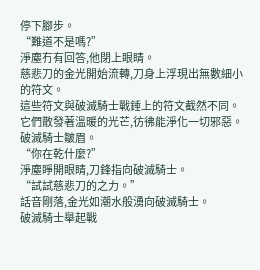停下腳步。
“難道不是嗎?”
淨塵冇有回答,他閉上眼睛。
慈悲刀的金光開始流轉,刀身上浮現出無數細小的符文。
這些符文與破滅騎士戰錘上的符文截然不同。
它們散發著溫暖的光芒,彷彿能淨化一切邪惡。
破滅騎士皺眉。
“你在乾什麼?”
淨塵睜開眼睛,刀鋒指向破滅騎士。
“試試慈悲刀的之力。”
話音剛落,金光如潮水般湧向破滅騎士。
破滅騎士舉起戰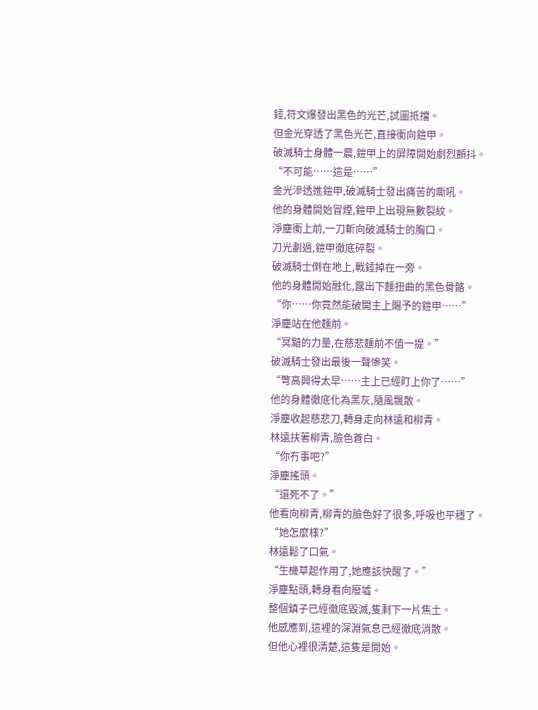錘,符文爆發出黑色的光芒,試圖抵擋。
但金光穿透了黑色光芒,直接衝向鎧甲。
破滅騎士身體一震,鎧甲上的屏障開始劇烈顫抖。
“不可能……這是……”
金光滲透進鎧甲,破滅騎士發出痛苦的嘶吼。
他的身體開始冒煙,鎧甲上出現無數裂紋。
淨塵衝上前,一刀斬向破滅騎士的胸口。
刀光劃過,鎧甲徹底碎裂。
破滅騎士倒在地上,戰錘掉在一旁。
他的身體開始融化,露出下麵扭曲的黑色骨骼。
“你……你竟然能破開主上賜予的鎧甲……”
淨塵站在他麵前。
“冥黯的力量,在慈悲麵前不值一提。”
破滅騎士發出最後一聲慘笑。
“彆高興得太早……主上已經盯上你了……”
他的身體徹底化為黑灰,隨風飄散。
淨塵收起慈悲刀,轉身走向林遠和柳青。
林遠扶著柳青,臉色蒼白。
“你冇事吧?”
淨塵搖頭。
“還死不了。”
他看向柳青,柳青的臉色好了很多,呼吸也平穩了。
“她怎麼樣?”
林遠鬆了口氣。
“生機草起作用了,她應該快醒了。”
淨塵點頭,轉身看向廢墟。
整個鎮子已經徹底毀滅,隻剩下一片焦土。
他感應到,這裡的深淵氣息已經徹底消散。
但他心裡很清楚,這隻是開始。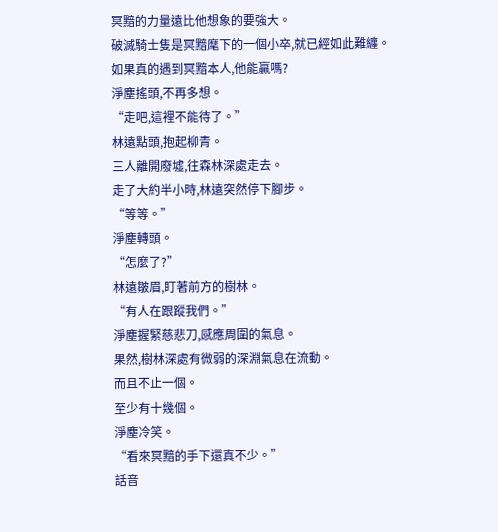冥黯的力量遠比他想象的要強大。
破滅騎士隻是冥黯麾下的一個小卒,就已經如此難纏。
如果真的遇到冥黯本人,他能贏嗎?
淨塵搖頭,不再多想。
“走吧,這裡不能待了。”
林遠點頭,抱起柳青。
三人離開廢墟,往森林深處走去。
走了大約半小時,林遠突然停下腳步。
“等等。”
淨塵轉頭。
“怎麼了?”
林遠皺眉,盯著前方的樹林。
“有人在跟蹤我們。”
淨塵握緊慈悲刀,感應周圍的氣息。
果然,樹林深處有微弱的深淵氣息在流動。
而且不止一個。
至少有十幾個。
淨塵冷笑。
“看來冥黯的手下還真不少。”
話音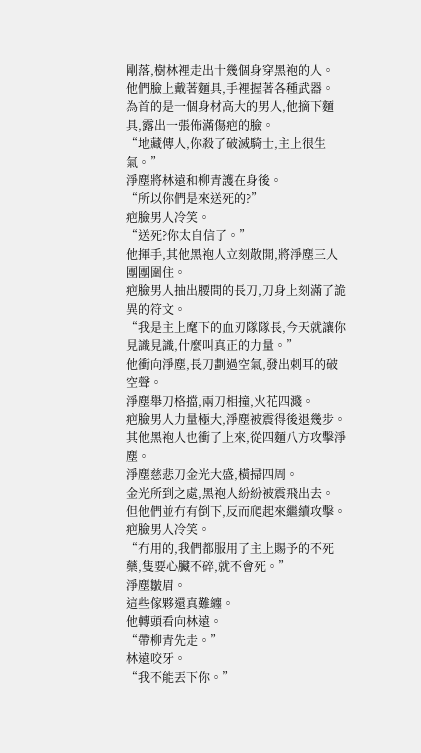剛落,樹林裡走出十幾個身穿黑袍的人。
他們臉上戴著麵具,手裡握著各種武器。
為首的是一個身材高大的男人,他摘下麵具,露出一張佈滿傷疤的臉。
“地藏傳人,你殺了破滅騎士,主上很生氣。”
淨塵將林遠和柳青護在身後。
“所以你們是來送死的?”
疤臉男人冷笑。
“送死?你太自信了。”
他揮手,其他黑袍人立刻散開,將淨塵三人團團圍住。
疤臉男人抽出腰間的長刀,刀身上刻滿了詭異的符文。
“我是主上麾下的血刃隊隊長,今天就讓你見識見識,什麼叫真正的力量。”
他衝向淨塵,長刀劃過空氣,發出刺耳的破空聲。
淨塵舉刀格擋,兩刀相撞,火花四濺。
疤臉男人力量極大,淨塵被震得後退幾步。
其他黑袍人也衝了上來,從四麵八方攻擊淨塵。
淨塵慈悲刀金光大盛,橫掃四周。
金光所到之處,黑袍人紛紛被震飛出去。
但他們並冇有倒下,反而爬起來繼續攻擊。
疤臉男人冷笑。
“冇用的,我們都服用了主上賜予的不死藥,隻要心臟不碎,就不會死。”
淨塵皺眉。
這些傢夥還真難纏。
他轉頭看向林遠。
“帶柳青先走。”
林遠咬牙。
“我不能丟下你。”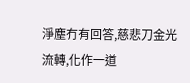淨塵冇有回答,慈悲刀金光流轉,化作一道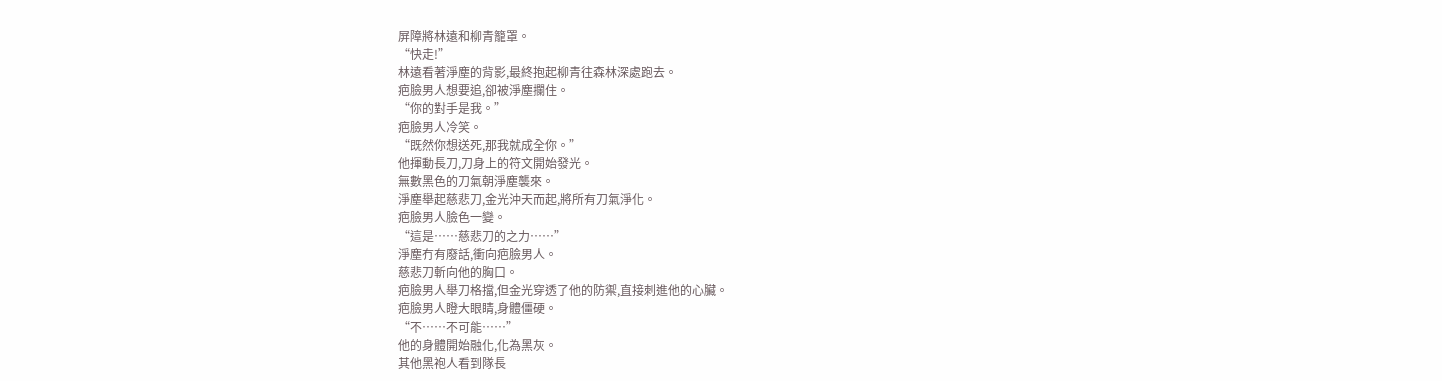屏障將林遠和柳青籠罩。
“快走!”
林遠看著淨塵的背影,最終抱起柳青往森林深處跑去。
疤臉男人想要追,卻被淨塵攔住。
“你的對手是我。”
疤臉男人冷笑。
“既然你想送死,那我就成全你。”
他揮動長刀,刀身上的符文開始發光。
無數黑色的刀氣朝淨塵襲來。
淨塵舉起慈悲刀,金光沖天而起,將所有刀氣淨化。
疤臉男人臉色一變。
“這是……慈悲刀的之力……”
淨塵冇有廢話,衝向疤臉男人。
慈悲刀斬向他的胸口。
疤臉男人舉刀格擋,但金光穿透了他的防禦,直接刺進他的心臟。
疤臉男人瞪大眼睛,身體僵硬。
“不……不可能……”
他的身體開始融化,化為黑灰。
其他黑袍人看到隊長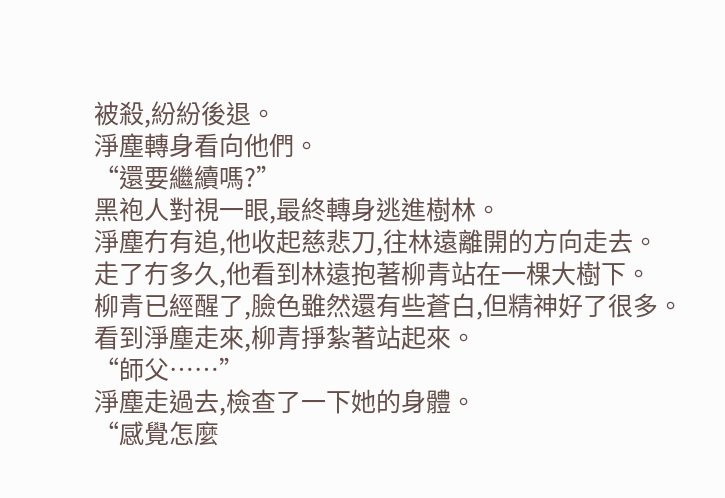被殺,紛紛後退。
淨塵轉身看向他們。
“還要繼續嗎?”
黑袍人對視一眼,最終轉身逃進樹林。
淨塵冇有追,他收起慈悲刀,往林遠離開的方向走去。
走了冇多久,他看到林遠抱著柳青站在一棵大樹下。
柳青已經醒了,臉色雖然還有些蒼白,但精神好了很多。
看到淨塵走來,柳青掙紮著站起來。
“師父……”
淨塵走過去,檢查了一下她的身體。
“感覺怎麼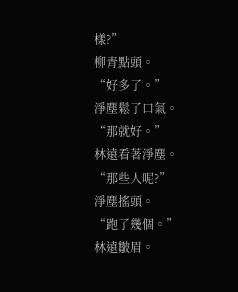樣?”
柳青點頭。
“好多了。”
淨塵鬆了口氣。
“那就好。”
林遠看著淨塵。
“那些人呢?”
淨塵搖頭。
“跑了幾個。”
林遠皺眉。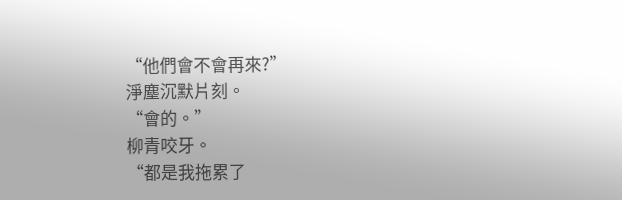“他們會不會再來?”
淨塵沉默片刻。
“會的。”
柳青咬牙。
“都是我拖累了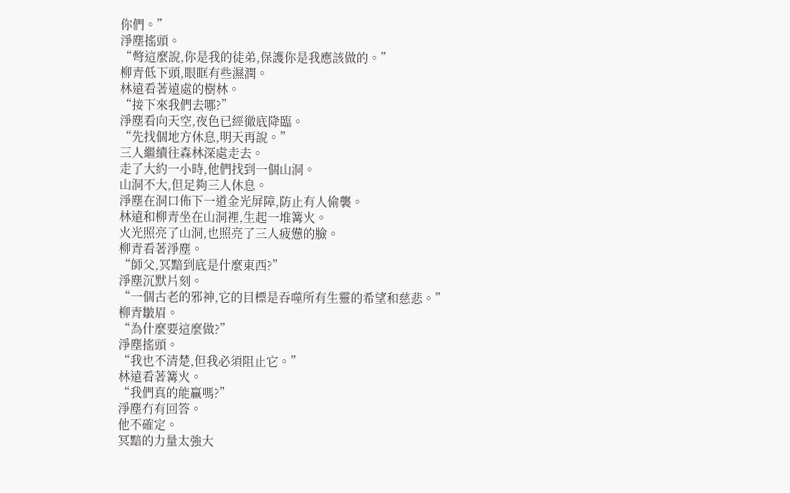你們。”
淨塵搖頭。
“彆這麼說,你是我的徒弟,保護你是我應該做的。”
柳青低下頭,眼眶有些濕潤。
林遠看著遠處的樹林。
“接下來我們去哪?”
淨塵看向天空,夜色已經徹底降臨。
“先找個地方休息,明天再說。”
三人繼續往森林深處走去。
走了大約一小時,他們找到一個山洞。
山洞不大,但足夠三人休息。
淨塵在洞口佈下一道金光屏障,防止有人偷襲。
林遠和柳青坐在山洞裡,生起一堆篝火。
火光照亮了山洞,也照亮了三人疲憊的臉。
柳青看著淨塵。
“師父,冥黯到底是什麼東西?”
淨塵沉默片刻。
“一個古老的邪神,它的目標是吞噬所有生靈的希望和慈悲。”
柳青皺眉。
“為什麼要這麼做?”
淨塵搖頭。
“我也不清楚,但我必須阻止它。”
林遠看著篝火。
“我們真的能贏嗎?”
淨塵冇有回答。
他不確定。
冥黯的力量太強大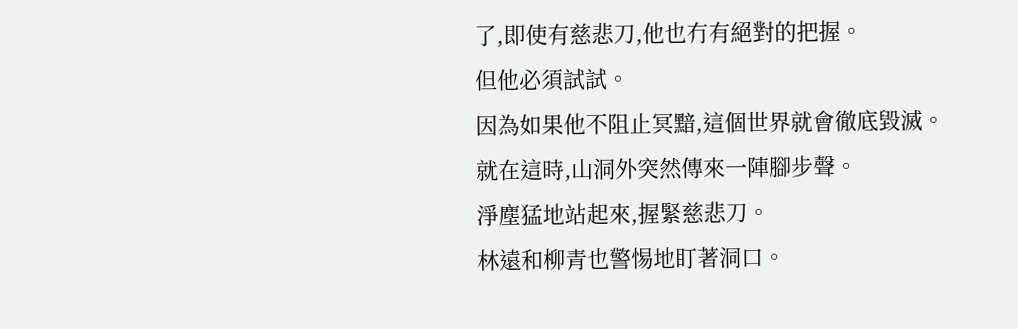了,即使有慈悲刀,他也冇有絕對的把握。
但他必須試試。
因為如果他不阻止冥黯,這個世界就會徹底毀滅。
就在這時,山洞外突然傳來一陣腳步聲。
淨塵猛地站起來,握緊慈悲刀。
林遠和柳青也警惕地盯著洞口。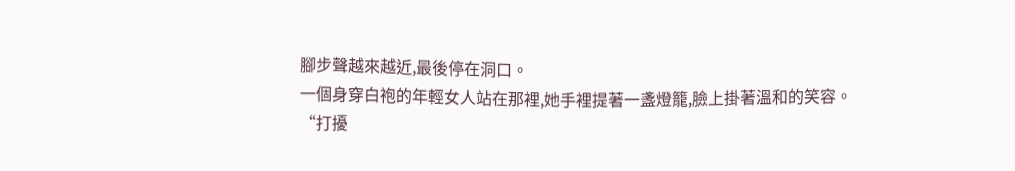腳步聲越來越近,最後停在洞口。
一個身穿白袍的年輕女人站在那裡,她手裡提著一盞燈籠,臉上掛著溫和的笑容。
“打擾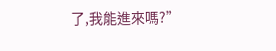了,我能進來嗎?”